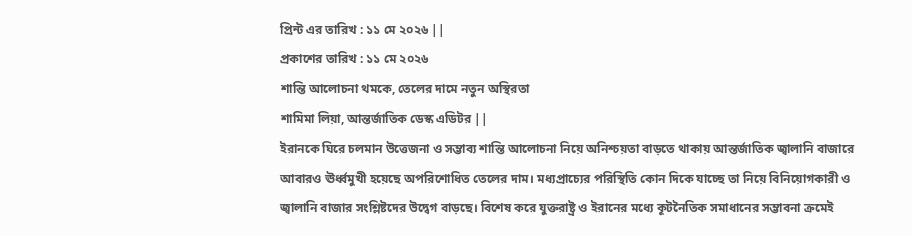প্রিন্ট এর তারিখ : ১১ মে ২০২৬ ||
প্রকাশের তারিখ : ১১ মে ২০২৬
শান্তি আলোচনা থমকে, তেলের দামে নতুন অস্থিরতা
শামিমা লিয়া, আন্তর্জাতিক ডেস্ক এডিটর ||
ইরানকে ঘিরে চলমান উত্তেজনা ও সম্ভাব্য শান্তি আলোচনা নিয়ে অনিশ্চয়তা বাড়তে থাকায় আন্তর্জাতিক জ্বালানি বাজারে আবারও ঊর্ধ্বমুখী হয়েছে অপরিশোধিত তেলের দাম। মধ্যপ্রাচ্যের পরিস্থিতি কোন দিকে যাচ্ছে তা নিয়ে বিনিয়োগকারী ও জ্বালানি বাজার সংশ্লিষ্টদের উদ্বেগ বাড়ছে। বিশেষ করে যুক্তরাষ্ট্র ও ইরানের মধ্যে কূটনৈতিক সমাধানের সম্ভাবনা ক্রমেই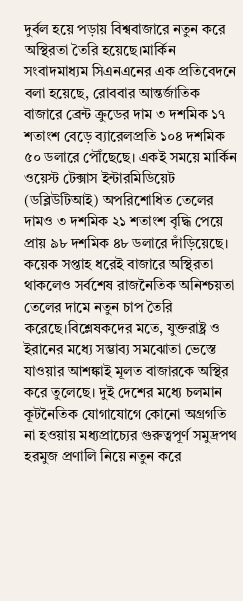দুর্বল হয়ে পড়ায় বিশ্ববাজারে নতুন করে অস্থিরতা তৈরি হয়েছে।মার্কিন সংবাদমাধ্যম সিএনএনের এক প্রতিবেদনে বলা হয়েছে, রোববার আন্তর্জাতিক বাজারে ব্রেন্ট ক্রুডের দাম ৩ দশমিক ১৭ শতাংশ বেড়ে ব্যারেলপ্রতি ১০৪ দশমিক ৫০ ডলারে পৌঁছেছে। একই সময়ে মার্কিন ওয়েস্ট টেক্সাস ইন্টারমিডিয়েট (ডব্লিউটিআই) অপরিশোধিত তেলের দামও ৩ দশমিক ২১ শতাংশ বৃদ্ধি পেয়ে প্রায় ৯৮ দশমিক ৪৮ ডলারে দাঁড়িয়েছে। কয়েক সপ্তাহ ধরেই বাজারে অস্থিরতা থাকলেও সর্বশেষ রাজনৈতিক অনিশ্চয়তা তেলের দামে নতুন চাপ তৈরি করেছে।বিশ্লেষকদের মতে, যুক্তরাষ্ট্র ও ইরানের মধ্যে সম্ভাব্য সমঝোতা ভেস্তে যাওয়ার আশঙ্কাই মূলত বাজারকে অস্থির করে তুলেছে। দুই দেশের মধ্যে চলমান কূটনৈতিক যোগাযোগে কোনো অগ্রগতি না হওয়ায় মধ্যপ্রাচ্যের গুরুত্বপূর্ণ সমুদ্রপথ হরমুজ প্রণালি নিয়ে নতুন করে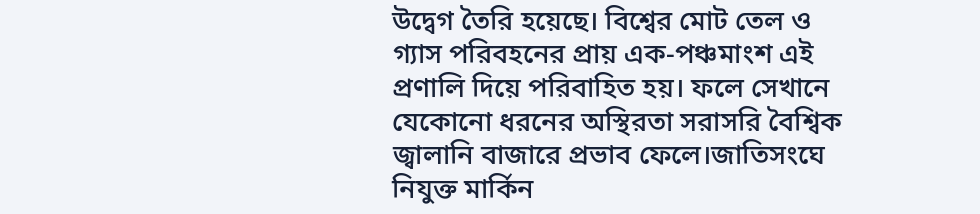উদ্বেগ তৈরি হয়েছে। বিশ্বের মোট তেল ও গ্যাস পরিবহনের প্রায় এক-পঞ্চমাংশ এই প্রণালি দিয়ে পরিবাহিত হয়। ফলে সেখানে যেকোনো ধরনের অস্থিরতা সরাসরি বৈশ্বিক জ্বালানি বাজারে প্রভাব ফেলে।জাতিসংঘে নিযুক্ত মার্কিন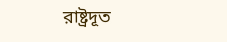রাষ্ট্রদূত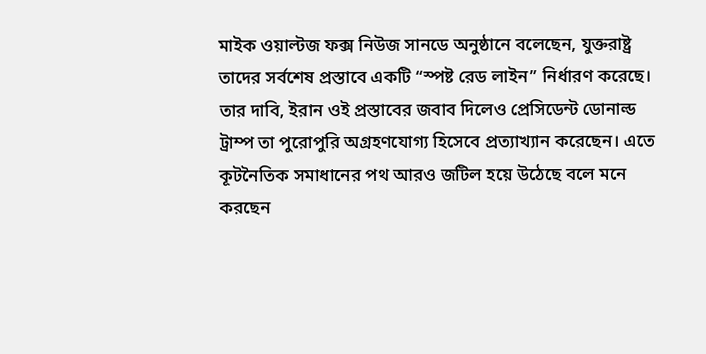মাইক ওয়াল্টজ ফক্স নিউজ সানডে অনুষ্ঠানে বলেছেন, যুক্তরাষ্ট্র তাদের সর্বশেষ প্রস্তাবে একটি “স্পষ্ট রেড লাইন” নির্ধারণ করেছে। তার দাবি, ইরান ওই প্রস্তাবের জবাব দিলেও প্রেসিডেন্ট ডোনাল্ড ট্রাম্প তা পুরোপুরি অগ্রহণযোগ্য হিসেবে প্রত্যাখ্যান করেছেন। এতে কূটনৈতিক সমাধানের পথ আরও জটিল হয়ে উঠেছে বলে মনে করছেন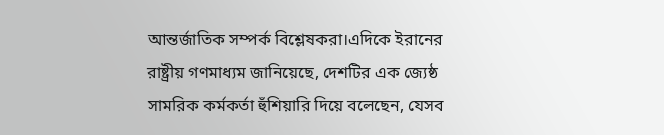আন্তর্জাতিক সম্পর্ক বিশ্লেষকরা।এদিকে ইরানের রাষ্ট্রীয় গণমাধ্যম জানিয়েছে, দেশটির এক জ্যেষ্ঠ সামরিক কর্মকর্তা হুঁশিয়ারি দিয়ে বলেছেন, যেসব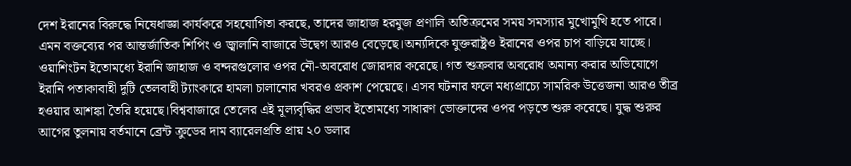দেশ ইরানের বিরুদ্ধে নিষেধাজ্ঞা কার্যকরে সহযোগিতা করছে, তাদের জাহাজ হরমুজ প্রণালি অতিক্রমের সময় সমস্যার মুখোমুখি হতে পারে। এমন বক্তব্যের পর আন্তর্জাতিক শিপিং ও জ্বালানি বাজারে উদ্বেগ আরও বেড়েছে।অন্যদিকে যুক্তরাষ্ট্রও ইরানের ওপর চাপ বাড়িয়ে যাচ্ছে। ওয়াশিংটন ইতোমধ্যে ইরানি জাহাজ ও বন্দরগুলোর ওপর নৌ-অবরোধ জোরদার করেছে। গত শুক্রবার অবরোধ অমান্য করার অভিযোগে ইরানি পতাকাবাহী দুটি তেলবাহী ট্যাংকারে হামলা চালানোর খবরও প্রকাশ পেয়েছে। এসব ঘটনার ফলে মধ্যপ্রাচ্যে সামরিক উত্তেজনা আরও তীব্র হওয়ার আশঙ্কা তৈরি হয়েছে।বিশ্ববাজারে তেলের এই মূল্যবৃদ্ধির প্রভাব ইতোমধ্যে সাধারণ ভোক্তাদের ওপর পড়তে শুরু করেছে। যুদ্ধ শুরুর আগের তুলনায় বর্তমানে ব্রেন্ট ক্রুডের দাম ব্যারেলপ্রতি প্রায় ২০ ডলার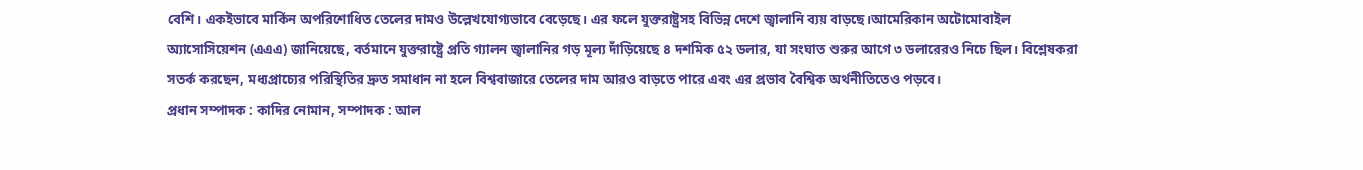বেশি। একইভাবে মার্কিন অপরিশোধিত তেলের দামও উল্লেখযোগ্যভাবে বেড়েছে। এর ফলে যুক্তরাষ্ট্রসহ বিভিন্ন দেশে জ্বালানি ব্যয় বাড়ছে।আমেরিকান অটোমোবাইল অ্যাসোসিয়েশন (এএএ) জানিয়েছে, বর্তমানে যুক্তরাষ্ট্রে প্রতি গ্যালন জ্বালানির গড় মূল্য দাঁড়িয়েছে ৪ দশমিক ৫২ ডলার, যা সংঘাত শুরুর আগে ৩ ডলারেরও নিচে ছিল। বিশ্লেষকরা সতর্ক করছেন, মধ্যপ্রাচ্যের পরিস্থিতির দ্রুত সমাধান না হলে বিশ্ববাজারে তেলের দাম আরও বাড়তে পারে এবং এর প্রভাব বৈশ্বিক অর্থনীতিতেও পড়বে।
প্রধান সম্পাদক : কাদির নোমান, সম্পাদক : আল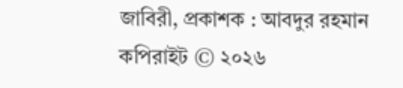জাবিরী, প্রকাশক : আবদুর রহমান
কপিরাইট © ২০২৬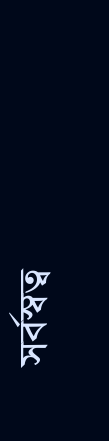সর্বস্বত্ব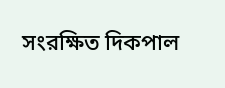সংরক্ষিত দিকপাল